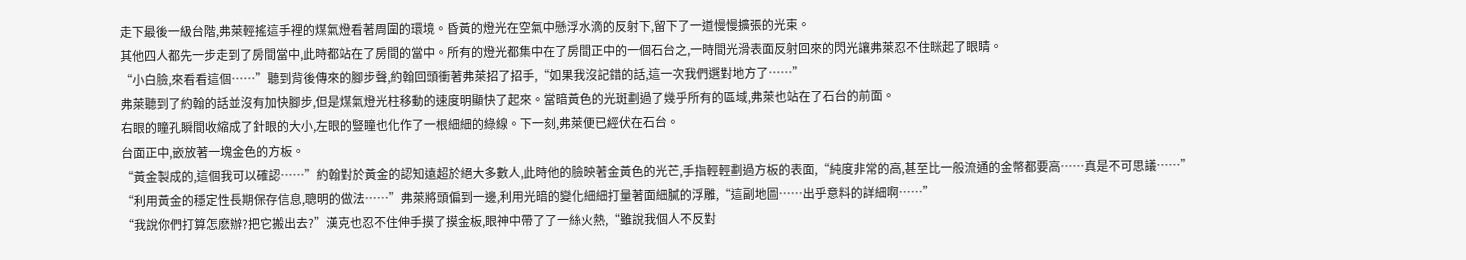走下最後一級台階,弗萊輕搖這手裡的煤氣燈看著周圍的環境。昏黃的燈光在空氣中懸浮水滴的反射下,留下了一道慢慢擴張的光束。
其他四人都先一步走到了房間當中,此時都站在了房間的當中。所有的燈光都集中在了房間正中的一個石台之,一時間光滑表面反射回來的閃光讓弗萊忍不住眯起了眼睛。
“小白臉,來看看這個……”聽到背後傳來的腳步聲,約翰回頭衝著弗萊招了招手,“如果我沒記錯的話,這一次我們選對地方了……”
弗萊聽到了約翰的話並沒有加快腳步,但是煤氣燈光柱移動的速度明顯快了起來。當暗黃色的光斑劃過了幾乎所有的區域,弗萊也站在了石台的前面。
右眼的瞳孔瞬間收縮成了針眼的大小,左眼的豎瞳也化作了一根細細的綠線。下一刻,弗萊便已經伏在石台。
台面正中,嵌放著一塊金色的方板。
“黃金製成的,這個我可以確認……”約翰對於黃金的認知遠超於絕大多數人,此時他的臉映著金黃色的光芒,手指輕輕劃過方板的表面,“純度非常的高,甚至比一般流通的金幣都要高……真是不可思議……”
“利用黃金的穩定性長期保存信息,聰明的做法……”弗萊將頭偏到一邊,利用光暗的變化細細打量著面細膩的浮雕,“這副地圖……出乎意料的詳細啊……”
“我說你們打算怎麽辦?把它搬出去?”漢克也忍不住伸手摸了摸金板,眼神中帶了了一絲火熱,“雖說我個人不反對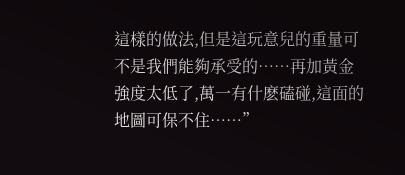這樣的做法,但是這玩意兒的重量可不是我們能夠承受的……再加黃金強度太低了,萬一有什麽磕碰,這面的地圖可保不住……”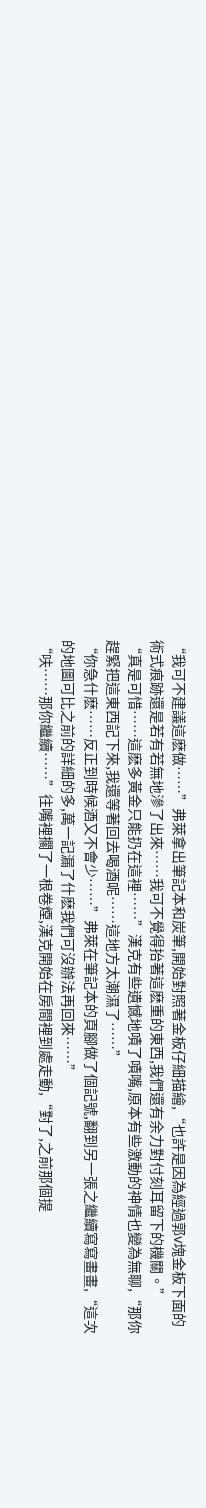“我可不建議這麽做……”弗萊拿出筆記本和炭筆,開始對照著金板仔細描繪,“也許是因為經過郭v塊金板下面的術式痕跡還是若有若無地滲了出來……我可不覺得抬著這麽重的東西,我們還有余力對付刻耳留下的機關。”
“真是可惜……這麽多黃金只能扔在這裡……”漢克有些遺憾地嘖了嘖嘴,原本有些激動的神情也變為無聊,“那你趕緊把這東西記下來,我還等著回去喝酒呢……這地方太潮濕了……”
“你急什麽……反正到時候酒又不會少……”弗萊在筆記本的頁腳做了個記號,翻到另一張之繼續寫寫畫畫,“這次的地圖可比之前的詳細的多,萬一記漏了什麽我們可沒辦法再回來……”
“呋……那你繼續……”往嘴裡擱了一根卷煙,漢克開始在房間裡到處走動,“對了,之前那個提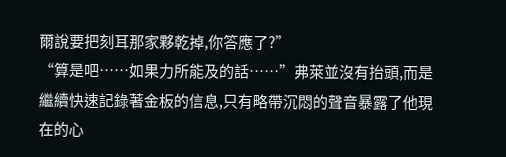爾說要把刻耳那家夥乾掉,你答應了?”
“算是吧……如果力所能及的話……”弗萊並沒有抬頭,而是繼續快速記錄著金板的信息,只有略帶沉悶的聲音暴露了他現在的心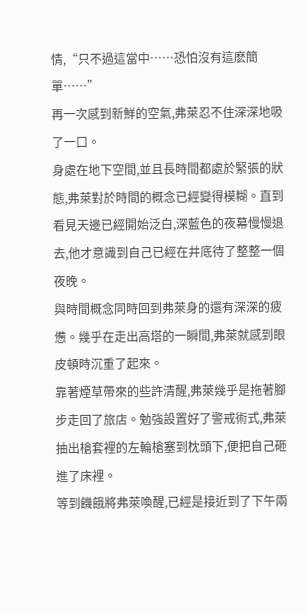情,“只不過這當中……恐怕沒有這麽簡單……”
再一次感到新鮮的空氣,弗萊忍不住深深地吸了一口。
身處在地下空間,並且長時間都處於緊張的狀態,弗萊對於時間的概念已經變得模糊。直到看見天邊已經開始泛白,深藍色的夜幕慢慢退去,他才意識到自己已經在井底待了整整一個夜晚。
與時間概念同時回到弗萊身的還有深深的疲憊。幾乎在走出高塔的一瞬間,弗萊就感到眼皮頓時沉重了起來。
靠著煙草帶來的些許清醒,弗萊幾乎是拖著腳步走回了旅店。勉強設置好了警戒術式,弗萊抽出槍套裡的左輪槍塞到枕頭下,便把自己砸進了床裡。
等到饑餓將弗萊喚醒,已經是接近到了下午兩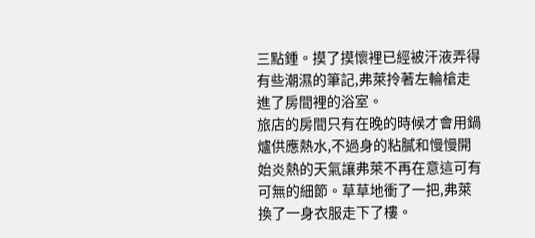三點鍾。摸了摸懷裡已經被汗液弄得有些潮濕的筆記,弗萊拎著左輪槍走進了房間裡的浴室。
旅店的房間只有在晚的時候才會用鍋爐供應熱水,不過身的粘膩和慢慢開始炎熱的天氣讓弗萊不再在意這可有可無的細節。草草地衝了一把,弗萊換了一身衣服走下了樓。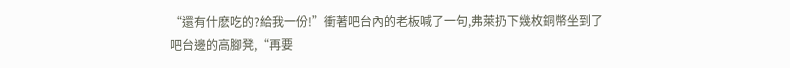“還有什麽吃的?給我一份!”衝著吧台內的老板喊了一句,弗萊扔下幾枚銅幣坐到了吧台邊的高腳凳,“再要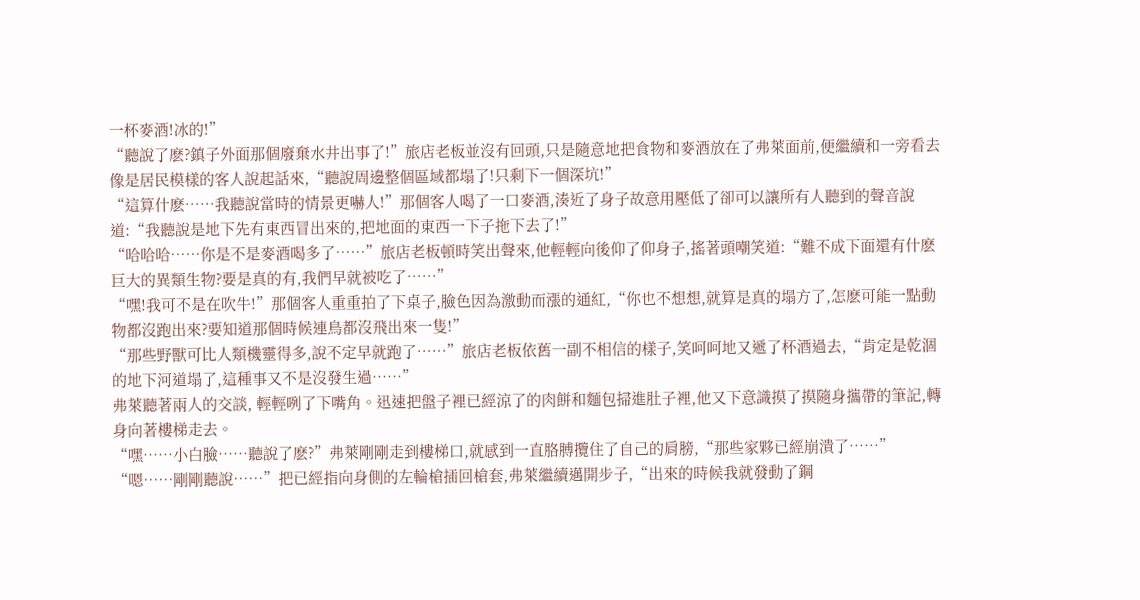一杯麥酒!冰的!”
“聽說了麽?鎮子外面那個廢棄水井出事了!”旅店老板並沒有回頭,只是隨意地把食物和麥酒放在了弗萊面前,便繼續和一旁看去像是居民模樣的客人說起話來,“聽說周邊整個區域都塌了!只剩下一個深坑!”
“這算什麽……我聽說當時的情景更嚇人!”那個客人喝了一口麥酒,湊近了身子故意用壓低了卻可以讓所有人聽到的聲音說道:“我聽說是地下先有東西冒出來的,把地面的東西一下子拖下去了!”
“哈哈哈……你是不是麥酒喝多了……”旅店老板頓時笑出聲來,他輕輕向後仰了仰身子,搖著頭嘲笑道:“難不成下面還有什麽巨大的異類生物?要是真的有,我們早就被吃了……”
“嘿!我可不是在吹牛!”那個客人重重拍了下桌子,臉色因為激動而漲的通紅,“你也不想想,就算是真的塌方了,怎麽可能一點動物都沒跑出來?要知道那個時候連鳥都沒飛出來一隻!”
“那些野獸可比人類機靈得多,說不定早就跑了……”旅店老板依舊一副不相信的樣子,笑呵呵地又遞了杯酒過去,“肯定是乾涸的地下河道塌了,這種事又不是沒發生過……”
弗萊聽著兩人的交談, 輕輕咧了下嘴角。迅速把盤子裡已經涼了的肉餅和麵包掃進肚子裡,他又下意識摸了摸隨身攜帶的筆記,轉身向著樓梯走去。
“嘿……小白臉……聽說了麽?”弗萊剛剛走到樓梯口,就感到一直胳膊攬住了自己的肩膀,“那些家夥已經崩潰了……”
“嗯……剛剛聽說……”把已經指向身側的左輪槍插回槍套,弗萊繼續邁開步子,“出來的時候我就發動了鋼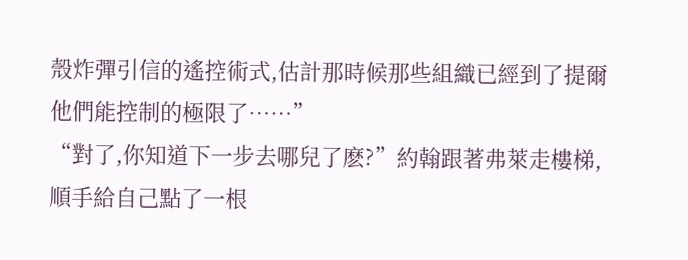殼炸彈引信的遙控術式,估計那時候那些組織已經到了提爾他們能控制的極限了……”
“對了,你知道下一步去哪兒了麽?”約翰跟著弗萊走樓梯,順手給自己點了一根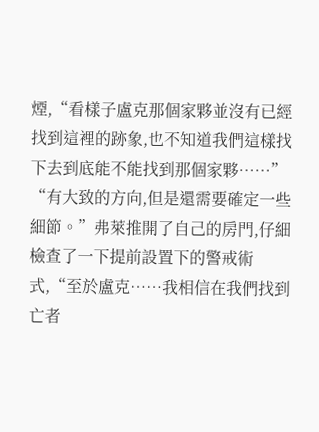煙,“看樣子盧克那個家夥並沒有已經找到這裡的跡象,也不知道我們這樣找下去到底能不能找到那個家夥……”
“有大致的方向,但是還需要確定一些細節。”弗萊推開了自己的房門,仔細檢查了一下提前設置下的警戒術式,“至於盧克……我相信在我們找到亡者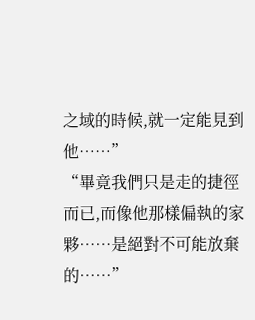之域的時候,就一定能見到他……”
“畢竟我們只是走的捷徑而已,而像他那樣偏執的家夥……是絕對不可能放棄的……”